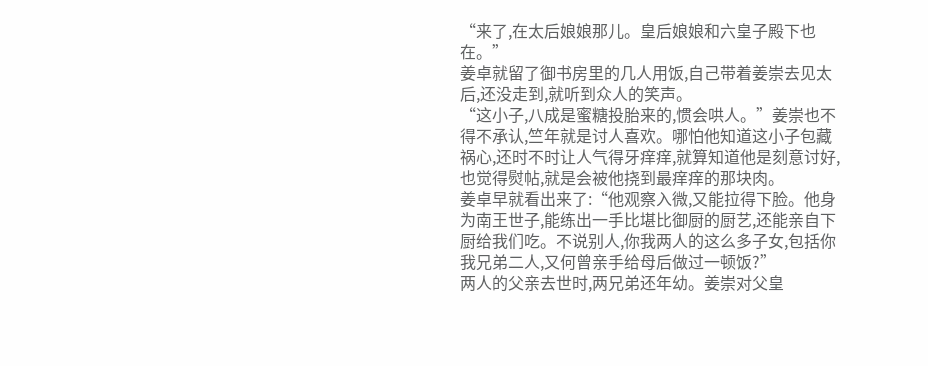“来了,在太后娘娘那儿。皇后娘娘和六皇子殿下也在。”
姜卓就留了御书房里的几人用饭,自己带着姜崇去见太后,还没走到,就听到众人的笑声。
“这小子,八成是蜜糖投胎来的,惯会哄人。”姜崇也不得不承认,竺年就是讨人喜欢。哪怕他知道这小子包藏祸心,还时不时让人气得牙痒痒,就算知道他是刻意讨好,也觉得熨帖,就是会被他挠到最痒痒的那块肉。
姜卓早就看出来了:“他观察入微,又能拉得下脸。他身为南王世子,能练出一手比堪比御厨的厨艺,还能亲自下厨给我们吃。不说别人,你我两人的这么多子女,包括你我兄弟二人,又何曾亲手给母后做过一顿饭?”
两人的父亲去世时,两兄弟还年幼。姜崇对父皇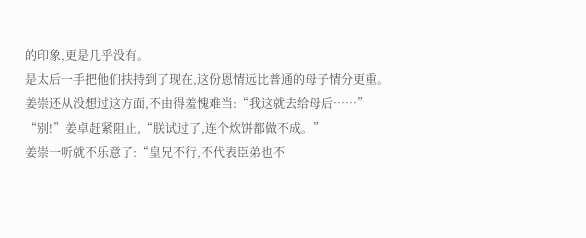的印象,更是几乎没有。
是太后一手把他们扶持到了现在,这份恩情远比普通的母子情分更重。
姜崇还从没想过这方面,不由得羞愧难当:“我这就去给母后……”
“别!”姜卓赶紧阻止,“朕试过了,连个炊饼都做不成。”
姜崇一听就不乐意了:“皇兄不行,不代表臣弟也不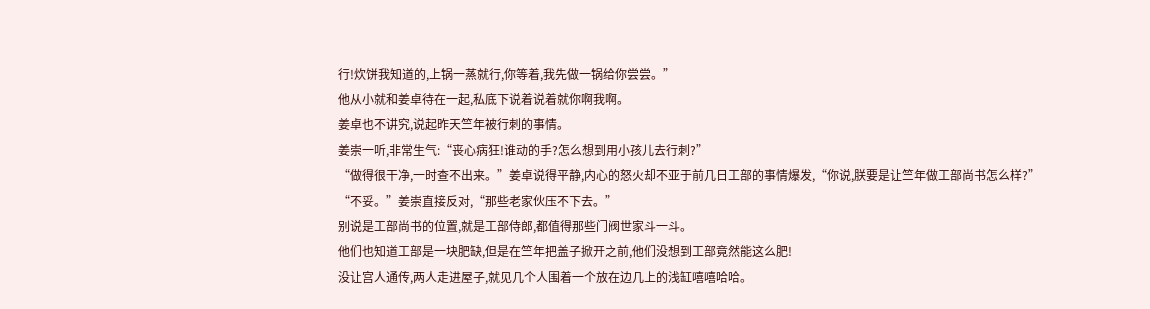行!炊饼我知道的,上锅一蒸就行,你等着,我先做一锅给你尝尝。”
他从小就和姜卓待在一起,私底下说着说着就你啊我啊。
姜卓也不讲究,说起昨天竺年被行刺的事情。
姜崇一听,非常生气:“丧心病狂!谁动的手?怎么想到用小孩儿去行刺?”
“做得很干净,一时查不出来。”姜卓说得平静,内心的怒火却不亚于前几日工部的事情爆发,“你说,朕要是让竺年做工部尚书怎么样?”
“不妥。”姜崇直接反对,“那些老家伙压不下去。”
别说是工部尚书的位置,就是工部侍郎,都值得那些门阀世家斗一斗。
他们也知道工部是一块肥缺,但是在竺年把盖子掀开之前,他们没想到工部竟然能这么肥!
没让宫人通传,两人走进屋子,就见几个人围着一个放在边几上的浅缸嘻嘻哈哈。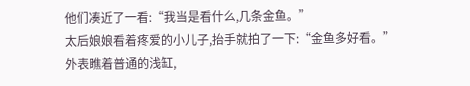他们凑近了一看:“我当是看什么,几条金鱼。”
太后娘娘看着疼爱的小儿子,抬手就拍了一下:“金鱼多好看。”
外表瞧着普通的浅缸,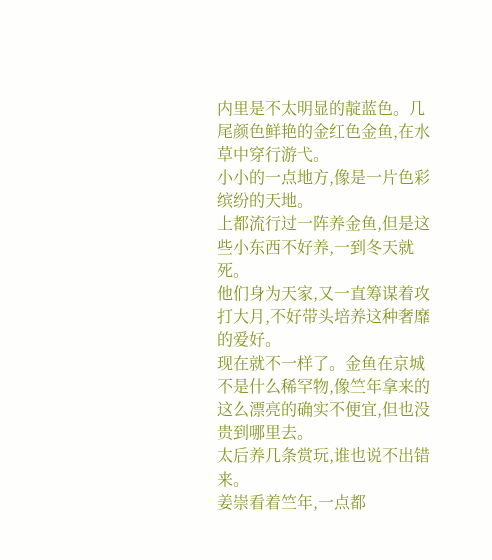内里是不太明显的靛蓝色。几尾颜色鲜艳的金红色金鱼,在水草中穿行游弋。
小小的一点地方,像是一片色彩缤纷的天地。
上都流行过一阵养金鱼,但是这些小东西不好养,一到冬天就死。
他们身为天家,又一直筹谋着攻打大月,不好带头培养这种奢靡的爱好。
现在就不一样了。金鱼在京城不是什么稀罕物,像竺年拿来的这么漂亮的确实不便宜,但也没贵到哪里去。
太后养几条赏玩,谁也说不出错来。
姜崇看着竺年,一点都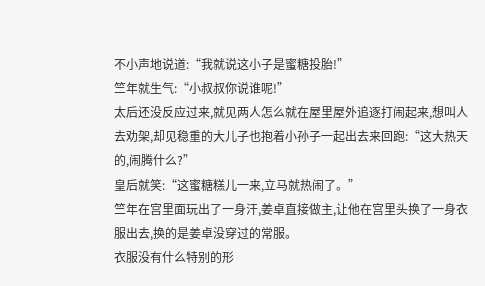不小声地说道:“我就说这小子是蜜糖投胎!”
竺年就生气:“小叔叔你说谁呢!”
太后还没反应过来,就见两人怎么就在屋里屋外追逐打闹起来,想叫人去劝架,却见稳重的大儿子也抱着小孙子一起出去来回跑:“这大热天的,闹腾什么?”
皇后就笑:“这蜜糖糕儿一来,立马就热闹了。”
竺年在宫里面玩出了一身汗,姜卓直接做主,让他在宫里头换了一身衣服出去,换的是姜卓没穿过的常服。
衣服没有什么特别的形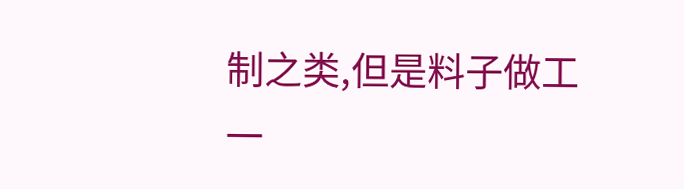制之类,但是料子做工一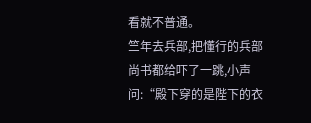看就不普通。
竺年去兵部,把懂行的兵部尚书都给吓了一跳,小声问:“殿下穿的是陛下的衣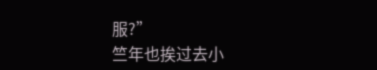服?”
竺年也挨过去小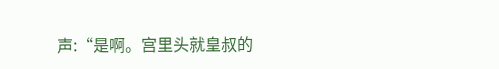声:“是啊。宫里头就皇叔的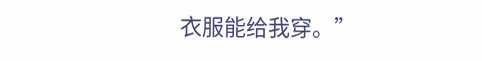衣服能给我穿。”